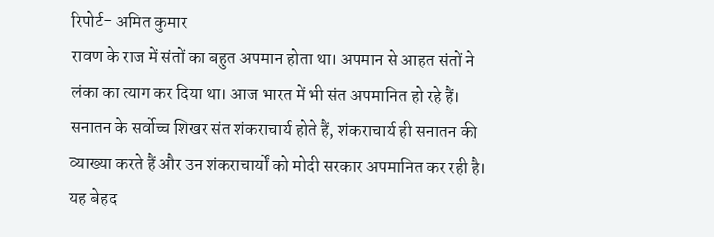रिपोर्ट- अमित कुमार
रावण के राज में संतों का बहुत अपमान होता था। अपमान से आहत संतों ने लंका का त्याग कर दिया था। आज भारत में भी संत अपमानित हो रहे हैं। सनातन के सर्वोच्च शिखर संत शंकराचार्य होते हैं, शंकराचार्य ही सनातन की व्याख्या करते हैं और उन शंकराचार्यों को मोदी सरकार अपमानित कर रही है। यह बेहद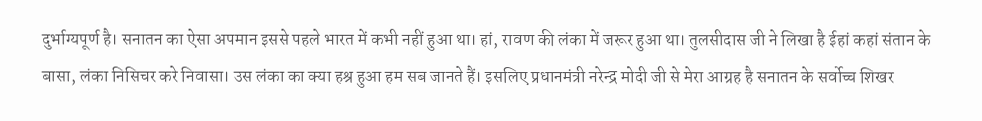दुर्भाग्यपूर्ण है। सनातन का ऐसा अपमान इससे पहले भारत में कभी नहीं हुआ था। हां, रावण की लंका में जरूर हुआ था। तुलसीदास जी ने लिखा है ईहां कहां संतान के बासा, लंका निसिचर करे निवासा। उस लंका का क्या हश्र हुआ हम सब जानते हैं। इसलिए प्रधानमंत्री नरेन्द्र मोदी जी से मेरा आग्रह है सनातन के सर्वोच्च शिखर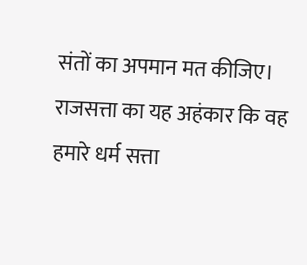संतों का अपमान मत कीजिए। राजसत्ता का यह अहंकार कि वह हमारे धर्म सत्ता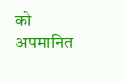को अपमानित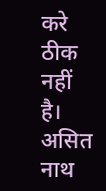करे ठीक नहीं है।
असित नाथ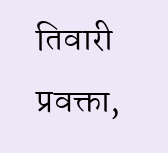तिवारी
प्रवक्ता,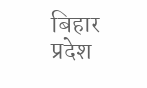बिहार प्रदेश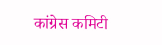कांग्रेस कमिटी